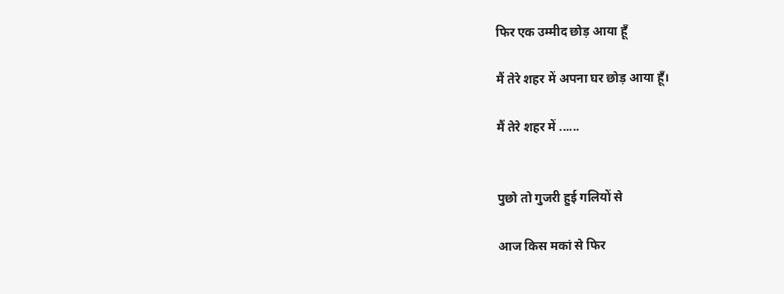फिर एक उम्मीद छोड़ आया हूँ

मैं तेरे शहर में अपना घर छोड़ आया हूँ।

मैं तेरे शहर में ......


पुछो तो गुजरी हुई गलियों से

आज किस मकां से फिर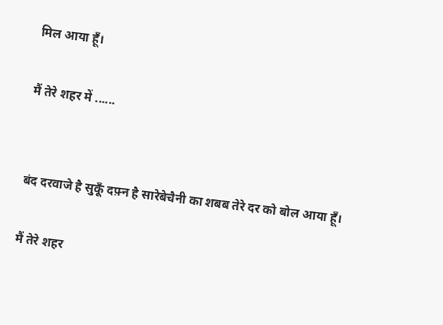मिल आया हूँ।

मैं तेरे शहर में ......


बंद दरवाजे है सुकूँ दफ़्न है सारेबेचैनी का शबब तेरे दर को बोल आया हूँ।

मैं तेरे शहर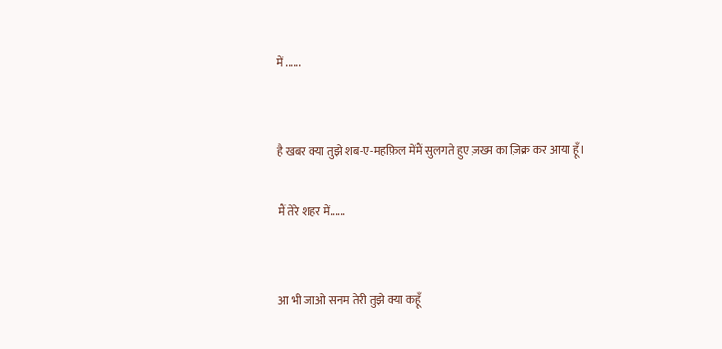में ......


है खबर क्या तुझे शब-ए-महफ़िल मेंमैं सुलगते हुए ज़ख्म का ज़िक्र कर आया हूँ।

मैं तेरे शहर में......


आ भी जाओ सनम तेरी तुझे क्या कहूँ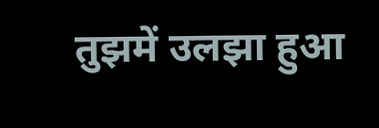तुझमें उलझा हुआ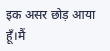इक असर छोड़ आया हूँ।मैं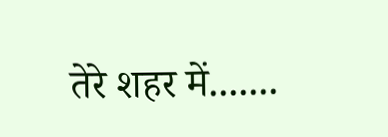तेरे शहर में.......